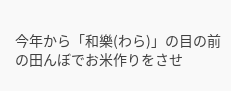今年から「和樂(わら)」の目の前の田んぼでお米作りをさせ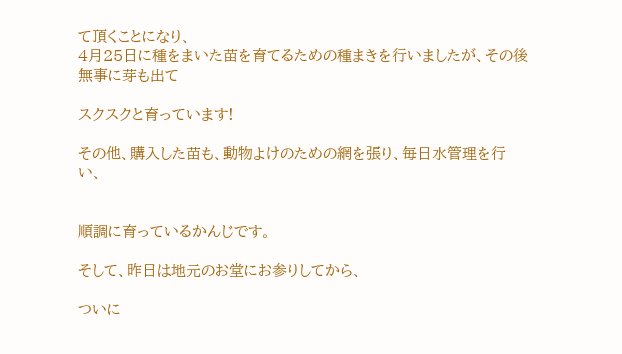て頂くことになり、
4月25日に種をまいた苗を育てるための種まきを行いましたが、その後無事に芽も出て

スクスクと育っています!

その他、購入した苗も、動物よけのための網を張り、毎日水管理を行い、


順調に育っているかんじです。

そして、昨日は地元のお堂にお参りしてから、

ついに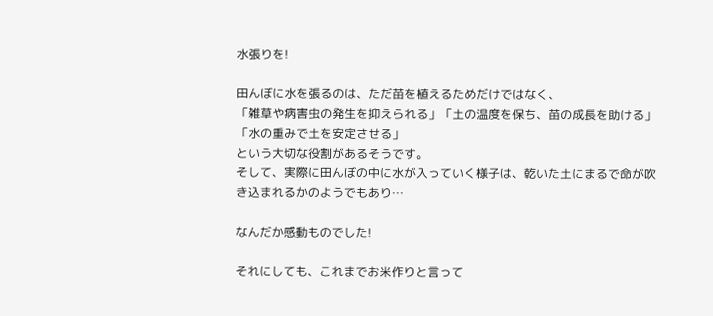水張りを!

田んぼに水を張るのは、ただ苗を植えるためだけではなく、
「雑草や病害虫の発生を抑えられる」「土の温度を保ち、苗の成長を助ける」「水の重みで土を安定させる」
という大切な役割があるそうです。
そして、実際に田んぼの中に水が入っていく様子は、乾いた土にまるで命が吹き込まれるかのようでもあり…

なんだか感動ものでした!

それにしても、これまでお米作りと言って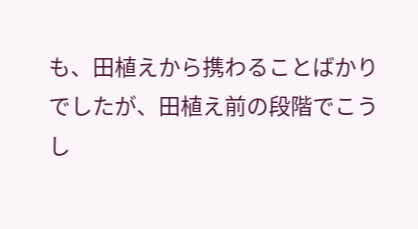も、田植えから携わることばかりでしたが、田植え前の段階でこうし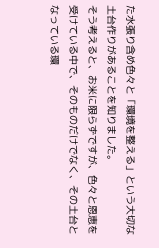た水張り含め色々と「環境を整える」という大切な土台作りがあることを知りました。
そう考えると、お米に限らずですが、色々と恩恵を受けている中で、そのものだけでなく、その土台となっている環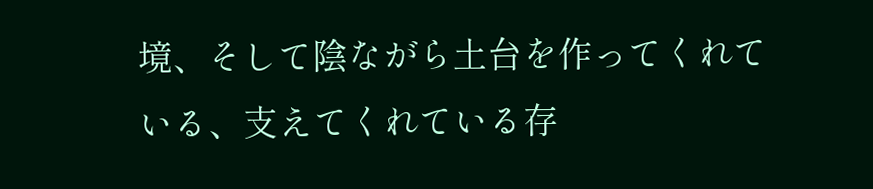境、そして陰ながら土台を作ってくれている、支えてくれている存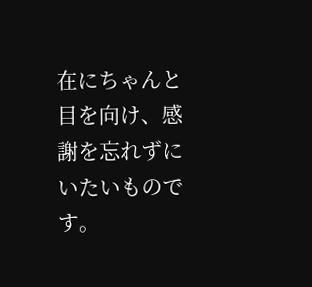在にちゃんと目を向け、感謝を忘れずにいたいものです。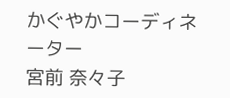かぐやかコーディネーター
宮前 奈々子